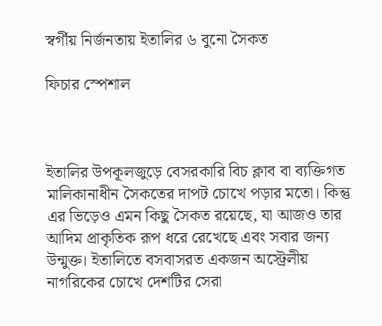স্বর্গীয় নির্জনতায় ইতালির ৬ বুনো সৈকত

ফিচার স্পেশাল



ইতালির উপকূলজুড়ে বেসরকারি বিচ ক্লাব বা ব্যক্তিগত মালিকানাধীন সৈকতের দাপট চোখে পড়ার মতো। কিন্তু এর ভিড়েও এমন কিছু সৈকত রয়েছে, যা আজও তার আদিম প্রাকৃতিক রূপ ধরে রেখেছে এবং সবার জন্য উন্মুক্ত। ইতালিতে বসবাসরত একজন অস্ট্রেলীয় নাগরিকের চোখে দেশটির সেরা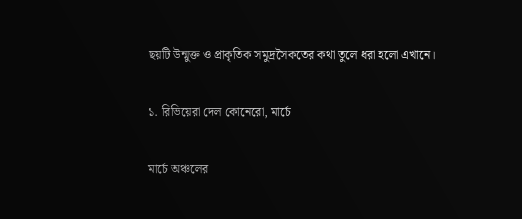ছয়টি উন্মুক্ত ও প্রাকৃতিক সমুদ্রসৈকতের কথা তুলে ধরা হলো এখানে।

১. রিভিয়েরা দেল কোনেরো, মার্চে

মার্চে অঞ্চলের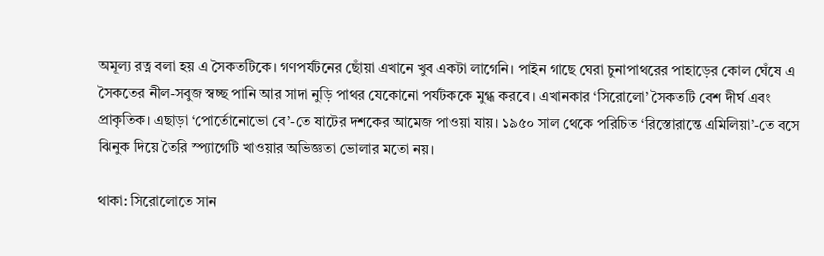অমূল্য রত্ন বলা হয় এ সৈকতটিকে। গণপর্যটনের ছোঁয়া এখানে খুব একটা লাগেনি। পাইন গাছে ঘেরা চুনাপাথরের পাহাড়ের কোল ঘেঁষে এ সৈকতের নীল-সবুজ স্বচ্ছ পানি আর সাদা নুড়ি পাথর যেকোনো পর্যটককে মুগ্ধ করবে। এখানকার ‘সিরোলো’ সৈকতটি বেশ দীর্ঘ এবং প্রাকৃতিক। এছাড়া ‘পোর্তোনোভো বে’-তে ষাটের দশকের আমেজ পাওয়া যায়। ১৯৫০ সাল থেকে পরিচিত ‘রিস্তোরান্তে এমিলিয়া’-তে বসে ঝিনুক দিয়ে তৈরি স্প্যাগেটি খাওয়ার অভিজ্ঞতা ভোলার মতো নয়।

থাকা: সিরোলোতে সান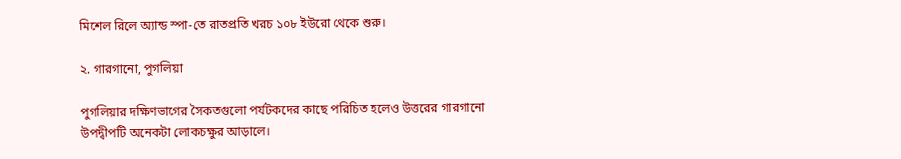মিশেল রিলে অ্যান্ড স্পা-তে রাতপ্রতি খরচ ১০৮ ইউরো থেকে শুরু।

২. গারগানো, পুগলিয়া

পুগলিয়ার দক্ষিণভাগের সৈকতগুলো পর্যটকদের কাছে পরিচিত হলেও উত্তরের গারগানো উপদ্বীপটি অনেকটা লোকচক্ষুর আড়ালে।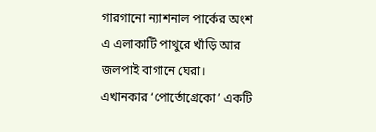গারগানো ন্যাশনাল পার্কের অংশ এ এলাকাটি পাথুরে খাঁড়ি আর জলপাই বাগানে ঘেরা। এখানকার ‘পোর্তোগ্রেকো’ একটি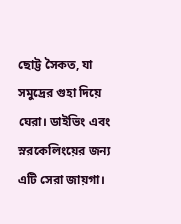ছোট্ট সৈকত, যা সমুদ্রের গুহা দিয়ে ঘেরা। ডাইভিং এবং স্নরকেলিংয়ের জন্য এটি সেরা জায়গা।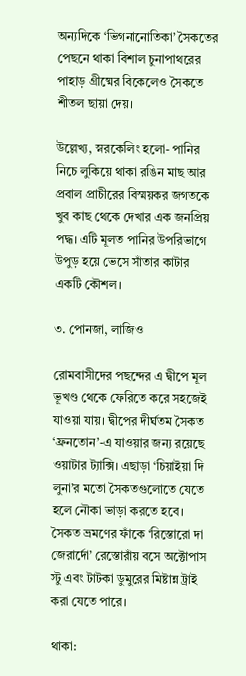অন্যদিকে ‘ভিগনানোতিকা’ সৈকতের পেছনে থাকা বিশাল চুনাপাথরের পাহাড় গ্রীষ্মের বিকেলেও সৈকতে শীতল ছায়া দেয়।

উল্লেখ্য, স্নরকেলিং হলো- পানির নিচে লুকিয়ে থাকা রঙিন মাছ আর প্রবাল প্রাচীরের বিস্ময়কর জগতকে খুব কাছ থেকে দেখার এক জনপ্রিয় পদ্ধ। এটি মূলত পানির উপরিভাগে উপুড় হয়ে ভেসে সাঁতার কাটার একটি কৌশল।

৩. পোনজা, লাজিও

রোমবাসীদের পছন্দের এ দ্বীপে মূল ভূখণ্ড থেকে ফেরিতে করে সহজেই যাওয়া যায়। দ্বীপের দীর্ঘতম সৈকত ‘ফ্রনতোন’-এ যাওয়ার জন্য রয়েছে ওয়াটার ট্যাক্সি। এছাড়া ‘চিয়াইয়া দি লুনা’র মতো সৈকতগুলোতে যেতে হলে নৌকা ভাড়া করতে হবে। সৈকত ভ্রমণের ফাঁকে ‘রিস্তোরো দা জেরার্দো’ রেস্তোরাঁয় বসে অক্টোপাস স্টু এবং টাটকা ডুমুরের মিষ্টান্ন ট্রাই করা যেতে পারে।

থাকা: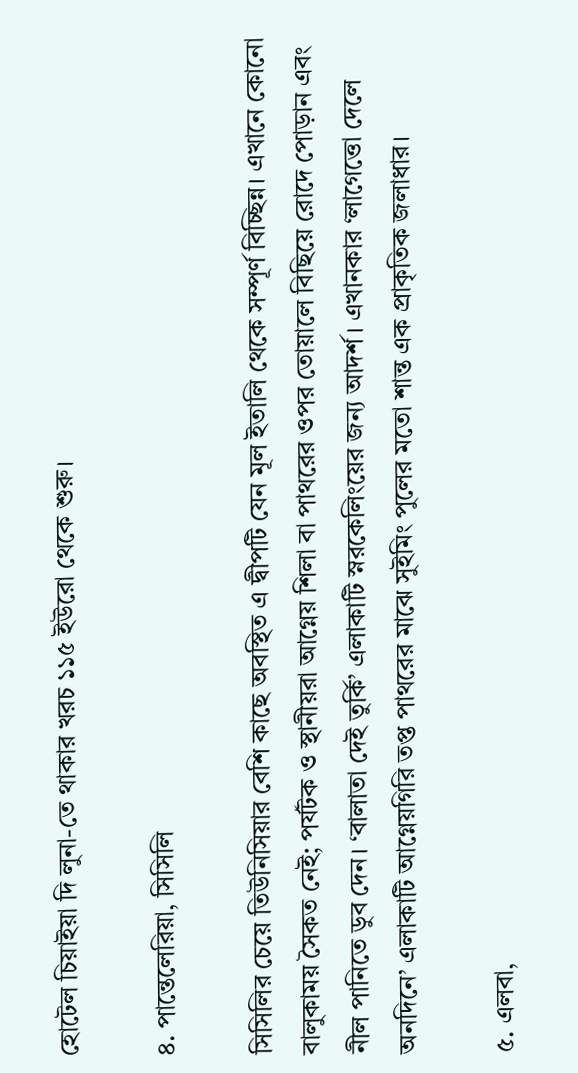হোটেল চিয়াইয়া দি লুনা-তে থাকার খরচ ১১৫ ইউরো থেকে শুরু।

৪. পান্তেলেরিয়া, সিসিলি

সিসিলির চেয়ে তিউনিসিয়ার বেশি কাছে অবস্থিত এ দ্বীপটি যেন মূল ইতালি থেকে সম্পূর্ণ বিচ্ছিন্ন। এখানে কোনো বালুকাময় সৈকত নেই; পর্যটক ও স্থানীয়রা আগ্নেয় শিলা বা পাথরের ওপর তোয়ালে বিছিয়ে রোদে পোড়ান এবং নীল পানিতে ডুব দেন। ‘বালাতা দেই তুর্কি’ এলাকাটি স্নরকেলিংয়ের জন্য আদর্শ। এখানকার ‘লাগেত্তো দেলে অনদিনে’ এলাকাটি আগ্নেয়গিরি তপ্ত পাথরের মাঝে সুইমিং পুলের মতো শান্ত এক প্রাকৃতিক জলাধার।

৫. এলবা,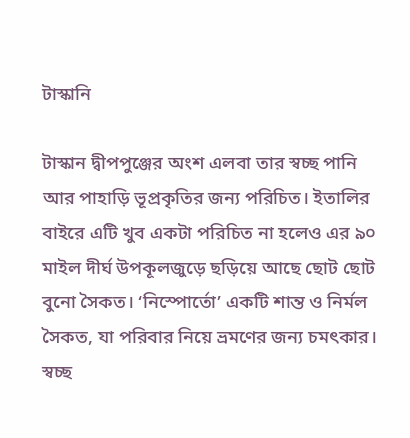টাস্কানি

টাস্কান দ্বীপপুঞ্জের অংশ এলবা তার স্বচ্ছ পানি আর পাহাড়ি ভূপ্রকৃতির জন্য পরিচিত। ইতালির বাইরে এটি খুব একটা পরিচিত না হলেও এর ৯০ মাইল দীর্ঘ উপকূলজুড়ে ছড়িয়ে আছে ছোট ছোট বুনো সৈকত। ‘নিস্পোর্তো’ একটি শান্ত ও নির্মল সৈকত, যা পরিবার নিয়ে ভ্রমণের জন্য চমৎকার। স্বচ্ছ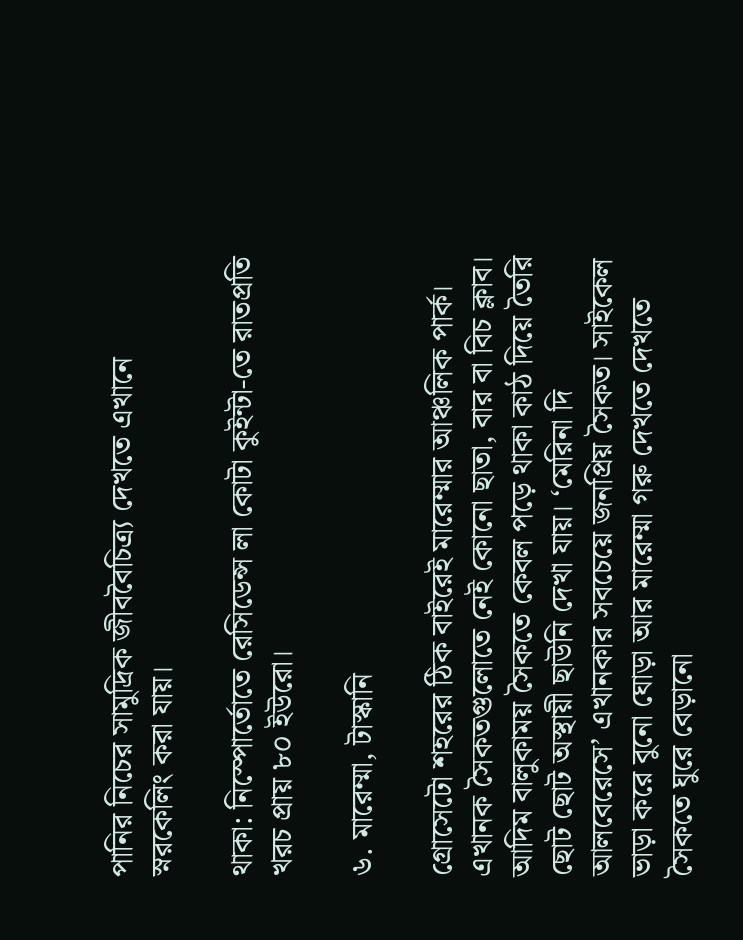পানির নিচের সামুদ্রিক জীববৈচিত্র্য দেখতে এখানে স্নরকেলিং করা যায়।

থাকা: নিস্পোর্তোতে রেসিডেন্স লা কোটা কুইন্টা-তে রাতপ্রতি খরচ প্রায় ৮০ ইউরো।

৬. মারেম্মা, টাস্কানি

গ্রোসেটো শহরের ঠিক বাইরেই মারেম্মার আঞ্চলিক পার্ক। এখানক সৈকতগুলোতে নেই কোনো ছাতা, বার বা বিচ ক্লাব। আদিম বালুকাময় সৈকতে কেবল পড়ে থাকা কাঠ দিয়ে তৈরি ছোট ছোট অস্থায়ী ছাউনি দেখা যায়। ‘মেরিনা দি আলবেরেসে’ এখানকার সবচেয়ে জনপ্রিয় সৈকত। সাইকেল ভাড়া করে বুনো ঘোড়া আর মারেম্মা গরু দেখতে দেখতে সৈকতে ঘুরে বেড়ানো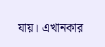যায়। এখানকার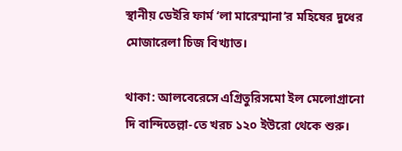স্থানীয় ডেইরি ফার্ম ‘লা মারেম্মানা’র মহিষের দুধের মোজারেলা চিজ বিখ্যাত।

থাকা: আলবেরেসে এগ্রিতুরিসমো ইল মেলোগ্রানো দি বান্দিতেল্লা-তে খরচ ১২০ ইউরো থেকে শুরু।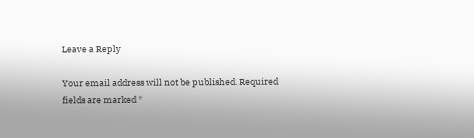Leave a Reply

Your email address will not be published. Required fields are marked *